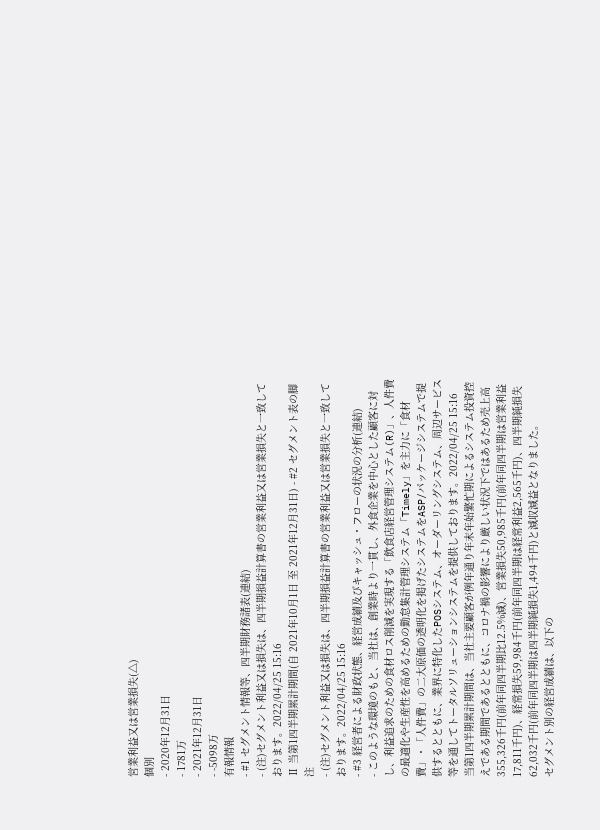営業利益又は営業損失(△)
個別
- 2020年12月31日
- 1781万
- 2021年12月31日
- -5098万
有報情報
- #1 セグメント情報等、四半期財務諸表(連結)
- (注)セグメント利益又は損失は、四半期損益計算書の営業利益又は営業損失と一致しております。2022/04/25 15:16
Ⅱ 当第1四半期累計期間(自 2021年10月1日 至 2021年12月31日) - #2 セグメント表の脚注
- (注)セグメント利益又は損失は、四半期損益計算書の営業利益又は営業損失と一致しております。2022/04/25 15:16
- #3 経営者による財政状態、経営成績及びキャッシュ・フローの状況の分析(連結)
- このような環境のもと、当社は、創業時より一貫し、外食企業を中心とした顧客に対し、利益追求のための食材ロス削減を実現する「飲食店経営管理システム(R)」、人件費の最適化や生産性を高めるための勤怠集計管理システム「Timely」を主力に「食材費」・「人件費」の二大原価の透明化を掲げたシステムをASP/パッケージシステムで提供するとともに、業界に特化したPOSシステム、オーダーリングシステム、周辺サービス等を通してトータルソリューションシステムを提供しております。2022/04/25 15:16
当第1四半期累計期間は、当社主要顧客が例年通り年末年始繁忙期によるシステム投資控えである期間であるとともに、コロナ禍の影響により厳しい状況下ではあるため売上高355,326千円(前年同四半期比12.5%減)、営業損失50,985千円(前年同四半期は営業利益17,811千円)、経常損失59,984千円(前年同四半期は経常利益2,565千円)、四半期純損失62,032千円(前年同四半期は四半期純損失1,494千円)と減収減益となりました。
セグメント別の経営成績は、以下の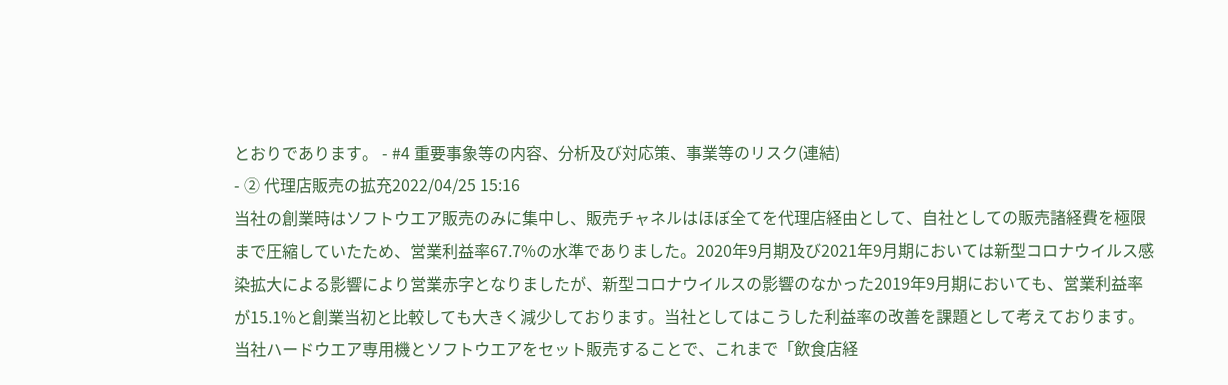とおりであります。 - #4 重要事象等の内容、分析及び対応策、事業等のリスク(連結)
- ② 代理店販売の拡充2022/04/25 15:16
当社の創業時はソフトウエア販売のみに集中し、販売チャネルはほぼ全てを代理店経由として、自社としての販売諸経費を極限まで圧縮していたため、営業利益率67.7%の水準でありました。2020年9月期及び2021年9月期においては新型コロナウイルス感染拡大による影響により営業赤字となりましたが、新型コロナウイルスの影響のなかった2019年9月期においても、営業利益率が15.1%と創業当初と比較しても大きく減少しております。当社としてはこうした利益率の改善を課題として考えております。当社ハードウエア専用機とソフトウエアをセット販売することで、これまで「飲食店経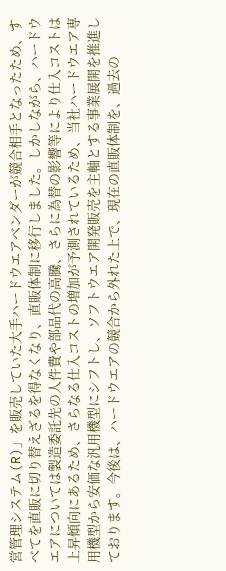営管理システム(R)」を販売していた大手ハードウエアベンダーが競合相手となったため、すべてを直販に切り替えざるを得なくなり、直販体制に移行しました。しかしながら、ハードウエアについては製造委託先の人件費や部品代の高騰、さらに為替の影響等により仕入コストは上昇傾向にあるため、さらなる仕入コストの増加が予測されているため、当社ハードウエア専用機型から安価な汎用機型にシフトし、ソフトウエア開発販売を主軸とする事業展開を推進しております。今後は、ハードウエアの競合から外れた上で、現在の直販体制を、過去の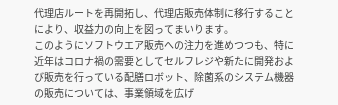代理店ルートを再開拓し、代理店販売体制に移行することにより、収益力の向上を図ってまいります。
このようにソフトウエア販売への注力を進めつつも、特に近年はコロナ禍の需要としてセルフレジや新たに開発および販売を行っている配膳ロボット、除菌系のシステム機器の販売については、事業領域を広げ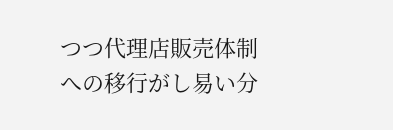つつ代理店販売体制への移行がし易い分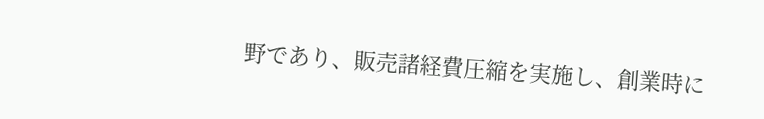野であり、販売諸経費圧縮を実施し、創業時に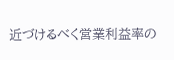近づけるべく営業利益率の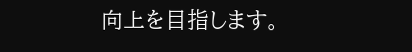向上を目指します。